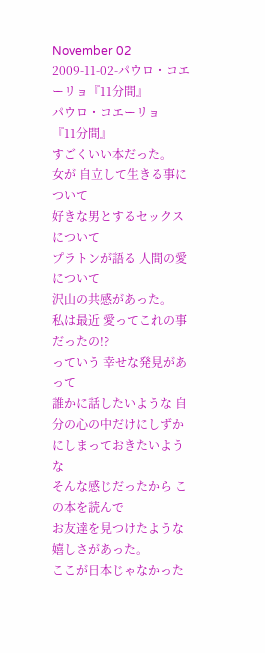November 02
2009-11-02-パウロ・コエーリョ『11分間』
パウロ・コエーリョ
『11分間』
すごくいい本だった。
女が 自立して生きる事について
好きな男とするセックスについて
プラトンが語る 人間の愛について
沢山の共感があった。
私は最近 愛ってこれの事だったの!?
っていう 幸せな発見があって
誰かに話したいような 自分の心の中だけにしずかにしまっておきたいような
そんな感じだったから この本を読んで
お友達を見つけたような嬉しさがあった。
ここが日本じゃなかった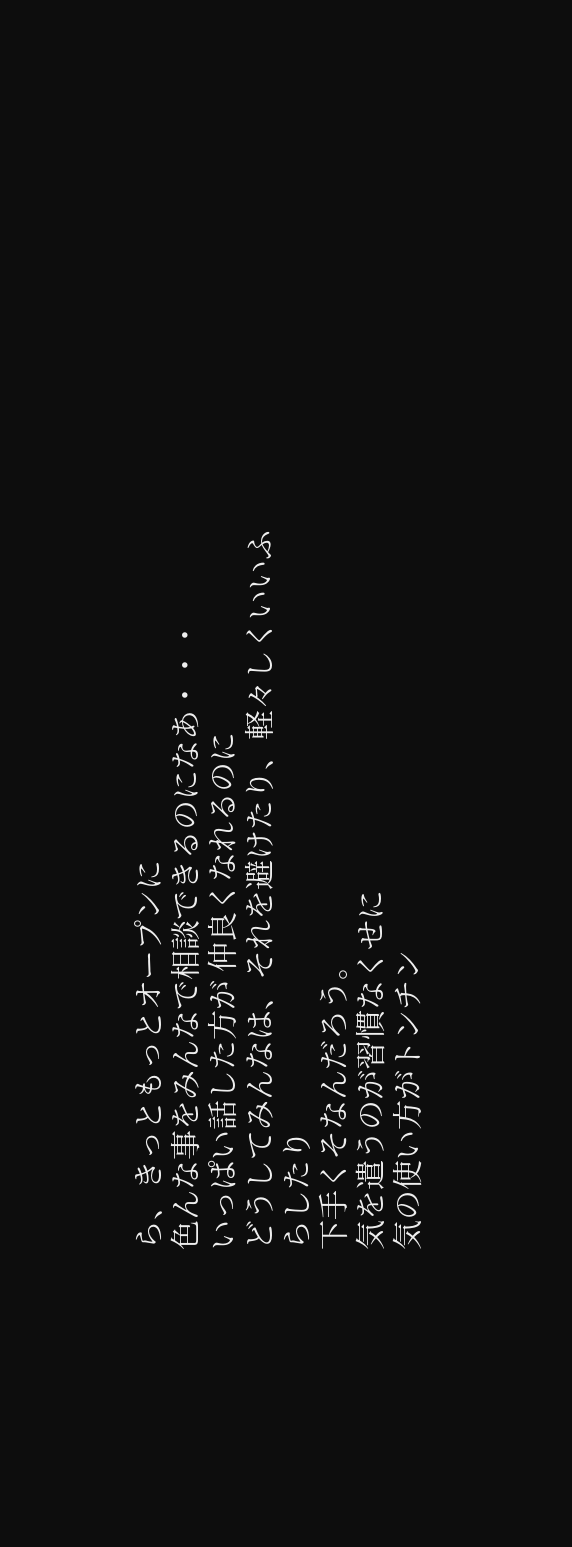ら、きっともっとオープンに
色んな事をみんなで相談できるのになあ・・・
いっぱい話した方が 仲良くなれるのに
どうしてみんなは、それを避けたり、軽々しくいいふらしたり
下手くそなんだろう。
気を遣うのが習慣なくせに
気の使い方がトンチン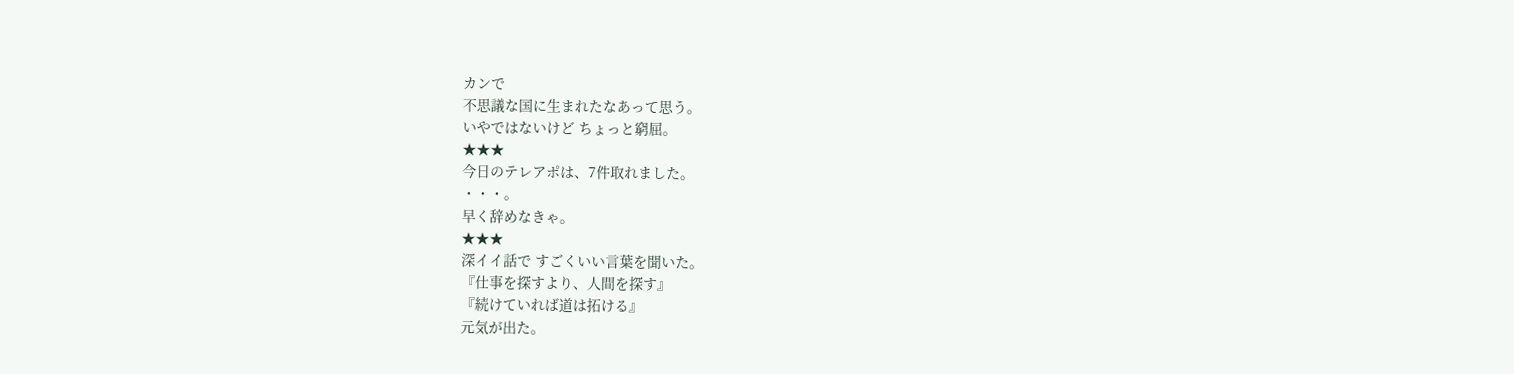カンで
不思議な国に生まれたなあって思う。
いやではないけど ちょっと窮屈。
★★★
今日のテレアポは、7件取れました。
・・・。
早く辞めなきゃ。
★★★
深イイ話で すごくいい言葉を聞いた。
『仕事を探すより、人間を探す』
『続けていれば道は拓ける』
元気が出た。